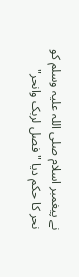نے پیغمبر اسلام صلی اللہ علیہ وسلم کو نحر کا حکم دیا "فصل لربک وانحر"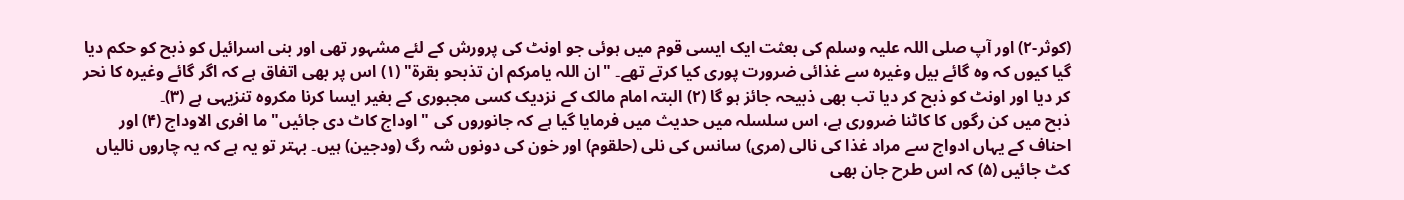(کوثر-۲) اور آپ صلی اللہ علیہ وسلم کی بعثت ایک ایسی قوم میں ہوئی جو اونٹ کی پرورش کے لئے مشہور تھی اور بنی اسرائیل کو ذبح کو حکم دیا گیا کیوں کہ وہ گائے بیل وغیرہ سے غذائی ضرورت پوری کیا کرتے تھے۔ "ان اللہ یامرکم ان تذبحو بقرۃ" (۱) اس پر بھی اتفاق ہے کہ اگر گائے وغیرہ کا نحر کر دیا اور اونٹ کو ذبح کر دیا تب بھی ذبیحہ جائز ہو گا (۲) البتہ امام مالک کے نزدیک کسی مجبوری کے بغیر ایسا کرنا مکروہ تنزیہی ہے (۳)۔
ذبح میں کن رگوں کا کاٹنا ضروری ہے، اس سلسلہ میں حدیث میں فرمایا گیا ہے کہ جانوروں کی "اوداج کاٹ دی جائیں" ما افری الاوداج (۴) اور احناف کے یہاں ادواج سے مراد غذا کی نالی (مری) سانس کی نلی (حلقوم) اور خون کی دونوں شہ رگ (ودجین) ہیں۔ بہتر تو یہ ہے کہ یہ چاروں نالیاں کٹ جائیں (۵) کہ اس طرح جان بھی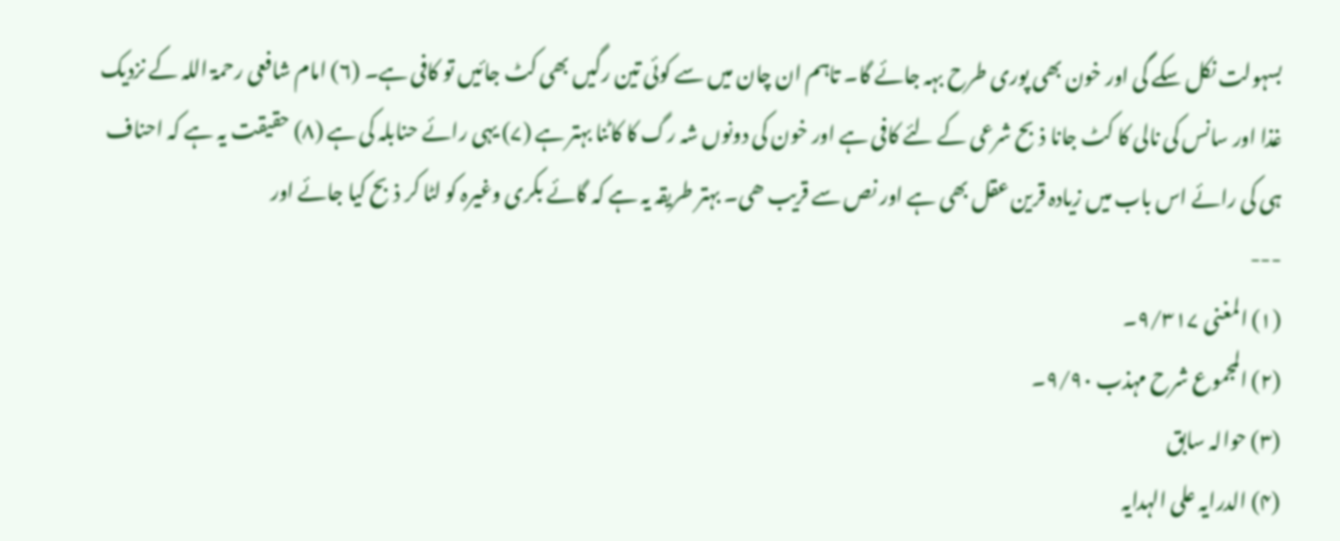بسہولت نکل سکے گی اور خون بھی پوری طرح بہہ جائے گا۔ تاہم ان چان میں سے کوئی تین رگیں بھی کٹ جائیں تو کافی ہے۔ (۶) امام شافعی رحمۃ اللہ کے نزدیک غذا اور سانس کی نالی کا کٹ جانا ذبح شرعی کے لئے کافی ہے اور خون کی دونوں شہ رگ کا کاٹنا بہتر ہے (۷) یہی رائے حنابلہ کی ہے (۸) حقیقت یہ ہے کہ احناف ہی کی رائے اس باب میں زیادہ قرین عقل بھی ہے اور نص سے قریب ھی۔ بہتر طریقہ یہ ہے کہ گائے بکری وغیرہ کو لٹا کر ذبح کیا جائے اور
---
(۱) المغنی ۹/۳۱۷۔
(۲) المجموع شرح مہذب ۹/۹۰۔
(۳) حوالہ سابق
(۴) الدرایہ علی الہدایہ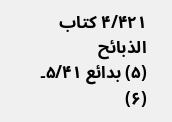۴/۴۲۱ کتاب الذبائح
(۵) بدائع ۵/۴۱۔
(۶)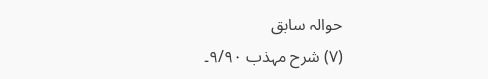حوالہ سابق
(۷) شرح مہذب ۹/۹۰۔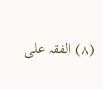(۸) الفقہ علی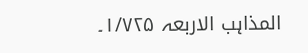المذاہب الاربعہ ۱/۷۲۵۔